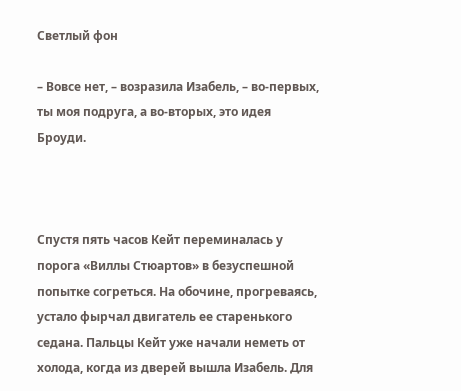Светлый фон

– Вовсе нет, – возразила Изабель, – во‑первых, ты моя подруга, а во‑вторых, это идея Броуди.



Спустя пять часов Кейт переминалась у порога «Виллы Стюартов» в безуспешной попытке согреться. На обочине, прогреваясь, устало фырчал двигатель ее старенького седана. Пальцы Кейт уже начали неметь от холода, когда из дверей вышла Изабель. Для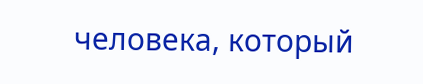человека, который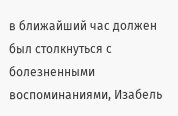в ближайший час должен был столкнуться с болезненными воспоминаниями, Изабель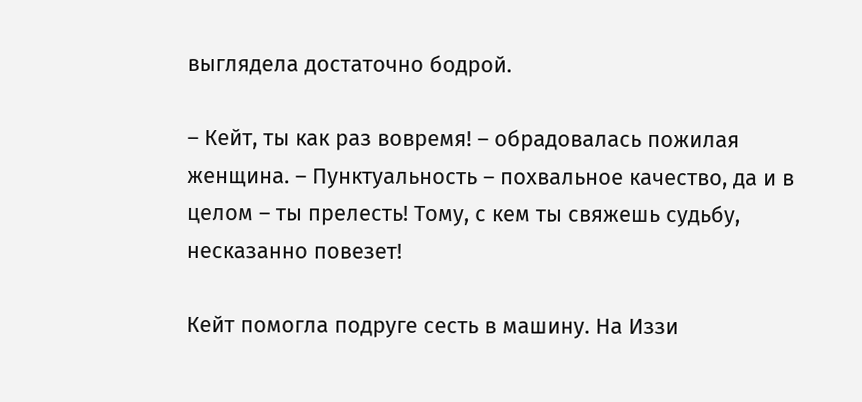выглядела достаточно бодрой.

– Кейт, ты как раз вовремя! – обрадовалась пожилая женщина. – Пунктуальность – похвальное качество, да и в целом – ты прелесть! Тому, с кем ты свяжешь судьбу, несказанно повезет!

Кейт помогла подруге сесть в машину. На Иззи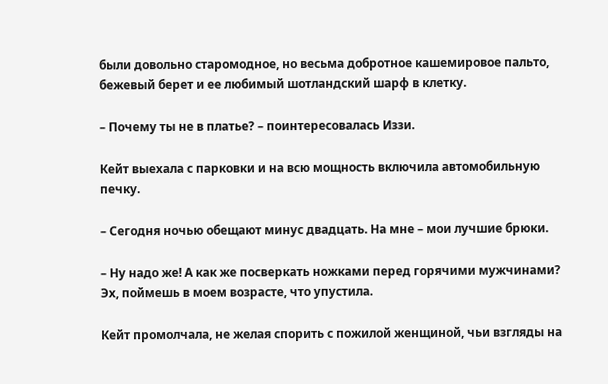были довольно старомодное, но весьма добротное кашемировое пальто, бежевый берет и ее любимый шотландский шарф в клетку.

– Почему ты не в платье? – поинтересовалась Иззи.

Кейт выехала с парковки и на всю мощность включила автомобильную печку.

– Сегодня ночью обещают минус двадцать. На мне – мои лучшие брюки.

– Ну надо же! А как же посверкать ножками перед горячими мужчинами? Эх, поймешь в моем возрасте, что упустила.

Кейт промолчала, не желая спорить с пожилой женщиной, чьи взгляды на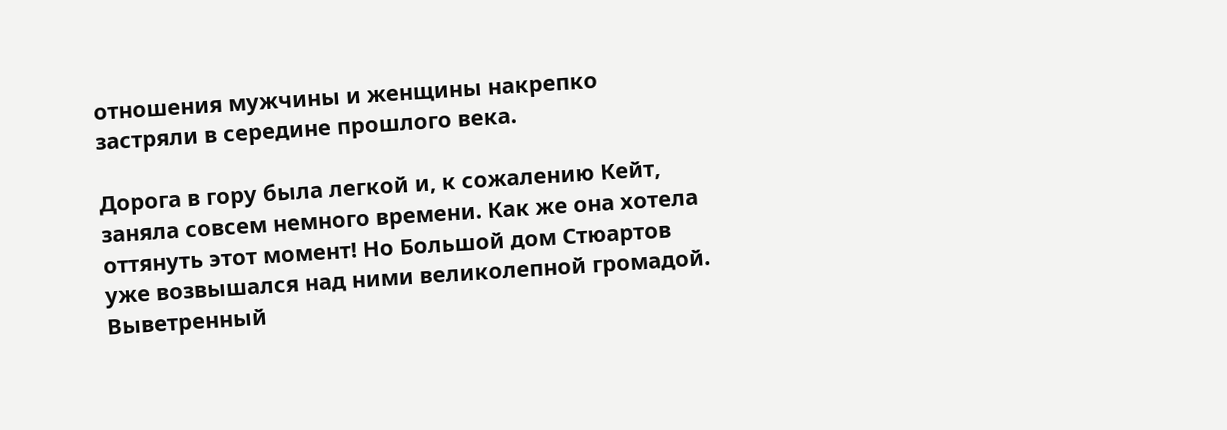отношения мужчины и женщины накрепко застряли в середине прошлого века.

Дорога в гору была легкой и, к сожалению Кейт, заняла совсем немного времени. Как же она хотела оттянуть этот момент! Но Большой дом Стюартов уже возвышался над ними великолепной громадой. Выветренный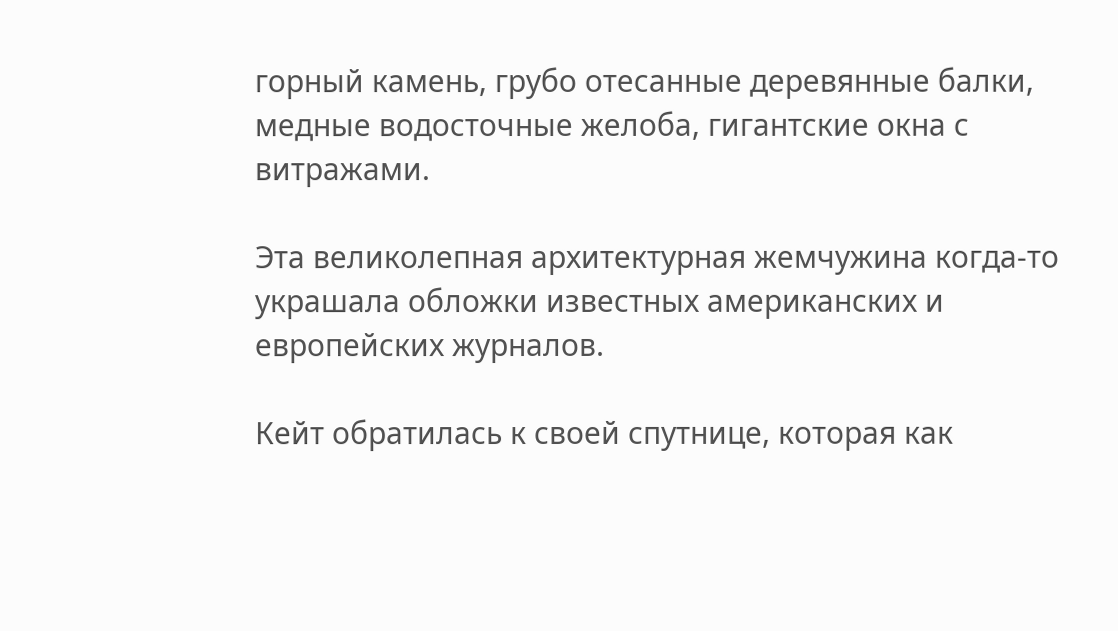горный камень, грубо отесанные деревянные балки, медные водосточные желоба, гигантские окна с витражами.

Эта великолепная архитектурная жемчужина когда‑то украшала обложки известных американских и европейских журналов.

Кейт обратилась к своей спутнице, которая как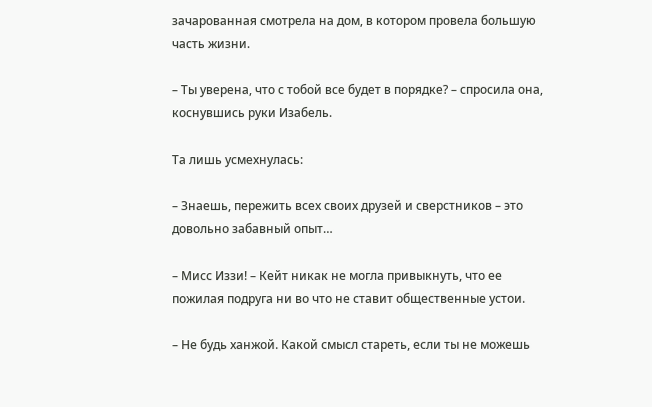зачарованная смотрела на дом, в котором провела большую часть жизни.

– Ты уверена, что с тобой все будет в порядке? – спросила она, коснувшись руки Изабель.

Та лишь усмехнулась:

– Знаешь, пережить всех своих друзей и сверстников – это довольно забавный опыт…

– Мисс Иззи! – Кейт никак не могла привыкнуть, что ее пожилая подруга ни во что не ставит общественные устои.

– Не будь ханжой. Какой смысл стареть, если ты не можешь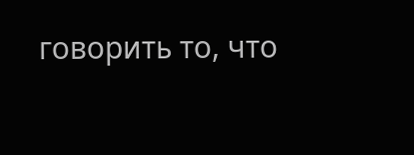говорить то, что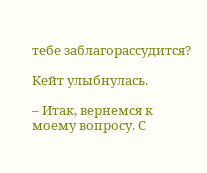тебе заблагорассудится?

Кейт улыбнулась.

– Итак, вернемся к моему вопросу. С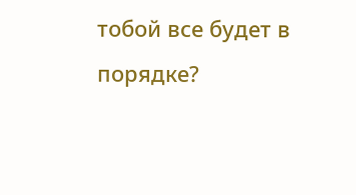тобой все будет в порядке?